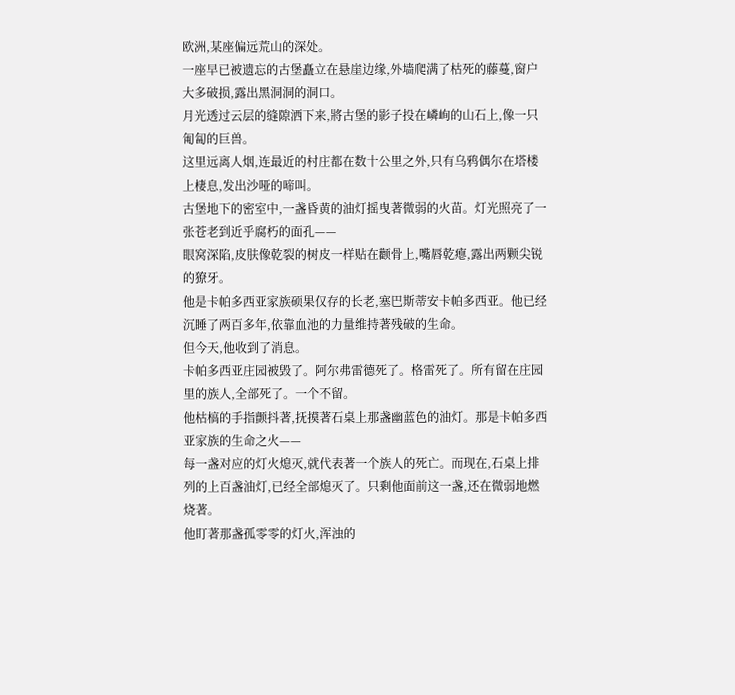欧洲,某座偏远荒山的深处。
一座早已被遗忘的古堡矗立在悬崖边缘,外墙爬满了枯死的藤蔓,窗户大多破损,露出黑洞洞的洞口。
月光透过云层的缝隙洒下来,將古堡的影子投在嶙峋的山石上,像一只匍匐的巨兽。
这里远离人烟,连最近的村庄都在数十公里之外,只有乌鸦偶尔在塔楼上棲息,发出沙哑的啼叫。
古堡地下的密室中,一盏昏黄的油灯摇曳著微弱的火苗。灯光照亮了一张苍老到近乎腐朽的面孔——
眼窝深陷,皮肤像乾裂的树皮一样贴在颧骨上,嘴唇乾瘪,露出两颗尖锐的獠牙。
他是卡帕多西亚家族硕果仅存的长老,塞巴斯蒂安卡帕多西亚。他已经沉睡了两百多年,依靠血池的力量维持著残破的生命。
但今天,他收到了消息。
卡帕多西亚庄园被毁了。阿尔弗雷德死了。格雷死了。所有留在庄园里的族人,全部死了。一个不留。
他枯槁的手指颤抖著,抚摸著石桌上那盏幽蓝色的油灯。那是卡帕多西亚家族的生命之火——
每一盏对应的灯火熄灭,就代表著一个族人的死亡。而现在,石桌上排列的上百盏油灯,已经全部熄灭了。只剩他面前这一盏,还在微弱地燃烧著。
他盯著那盏孤零零的灯火,浑浊的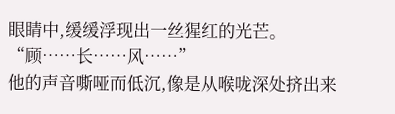眼睛中,缓缓浮现出一丝猩红的光芒。
“顾……长……风……”
他的声音嘶哑而低沉,像是从喉咙深处挤出来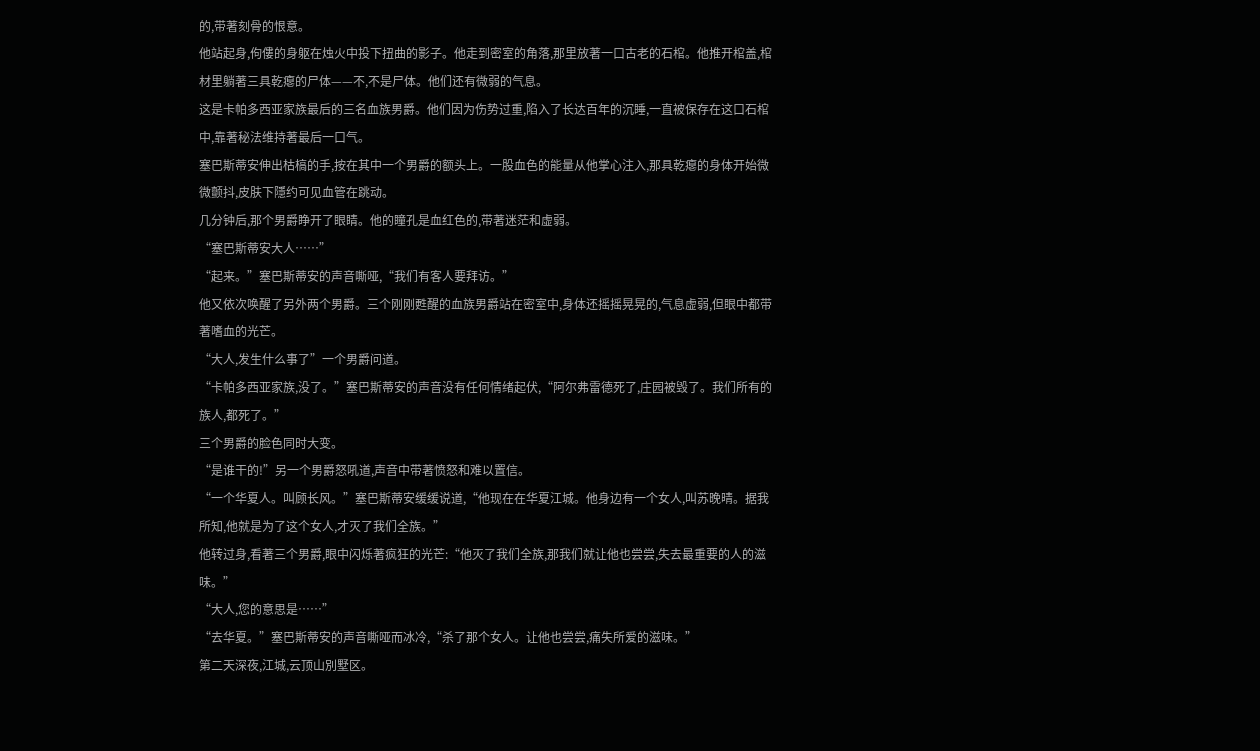的,带著刻骨的恨意。
他站起身,佝僂的身躯在烛火中投下扭曲的影子。他走到密室的角落,那里放著一口古老的石棺。他推开棺盖,棺材里躺著三具乾瘪的尸体——不,不是尸体。他们还有微弱的气息。
这是卡帕多西亚家族最后的三名血族男爵。他们因为伤势过重,陷入了长达百年的沉睡,一直被保存在这口石棺中,靠著秘法维持著最后一口气。
塞巴斯蒂安伸出枯槁的手,按在其中一个男爵的额头上。一股血色的能量从他掌心注入,那具乾瘪的身体开始微微颤抖,皮肤下隱约可见血管在跳动。
几分钟后,那个男爵睁开了眼睛。他的瞳孔是血红色的,带著迷茫和虚弱。
“塞巴斯蒂安大人……”
“起来。”塞巴斯蒂安的声音嘶哑,“我们有客人要拜访。”
他又依次唤醒了另外两个男爵。三个刚刚甦醒的血族男爵站在密室中,身体还摇摇晃晃的,气息虚弱,但眼中都带著嗜血的光芒。
“大人,发生什么事了”一个男爵问道。
“卡帕多西亚家族,没了。”塞巴斯蒂安的声音没有任何情绪起伏,“阿尔弗雷德死了,庄园被毁了。我们所有的族人,都死了。”
三个男爵的脸色同时大变。
“是谁干的!”另一个男爵怒吼道,声音中带著愤怒和难以置信。
“一个华夏人。叫顾长风。”塞巴斯蒂安缓缓说道,“他现在在华夏江城。他身边有一个女人,叫苏晚晴。据我所知,他就是为了这个女人,才灭了我们全族。”
他转过身,看著三个男爵,眼中闪烁著疯狂的光芒:“他灭了我们全族,那我们就让他也尝尝,失去最重要的人的滋味。”
“大人,您的意思是……”
“去华夏。”塞巴斯蒂安的声音嘶哑而冰冷,“杀了那个女人。让他也尝尝,痛失所爱的滋味。”
第二天深夜,江城,云顶山別墅区。